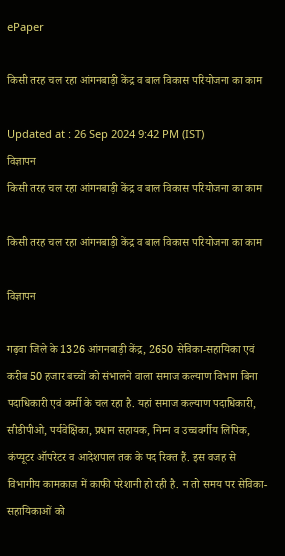ePaper

किसी तरह चल रहा आंगनबाड़ी केंद्र व बाल विकास परियोजना का काम

Updated at : 26 Sep 2024 9:42 PM (IST)
विज्ञापन
किसी तरह चल रहा आंगनबाड़ी केंद्र व बाल विकास परियोजना का काम

किसी तरह चल रहा आंगनबाड़ी केंद्र व बाल विकास परियोजना का काम

विज्ञापन

गढ़वा जिले के 1326 आंगनबाड़ी केंद्र, 2650 सेविका-सहायिका एवं करीब 50 हजार बच्चों को संभालने वाला समाज कल्याण विभाग बिना पदाधिकारी एवं कर्मी के चल रहा है. यहां समाज कल्याण पदाधिकारी, सीडीपीओ, पर्यवेक्षिका, प्रधान सहायक, निम्न व उच्चवर्गीय लिपिक, कंप्यूटर ऑपरेटर व आदेशपाल तक के पद रिक्त हैं. इस वजह से विभागीय कामकाज में काफी परेशानी हो रही है. न तो समय पर सेविका-सहायिकाओं को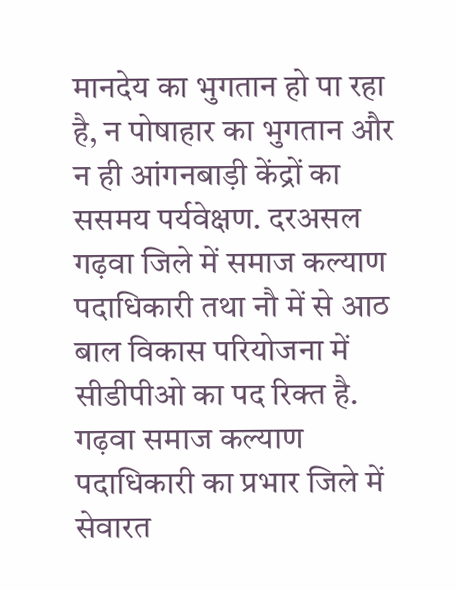मानदेय का भुगतान हो पा रहा है, न पोषाहार का भुगतान और न ही आंगनबाड़ी केंद्रों का ससमय पर्यवेक्षण. दरअसल गढ़वा जिले में समाज कल्याण पदाधिकारी तथा नौ में से आठ बाल विकास परियोजना में सीडीपीओ का पद रिक्त है. गढ़वा समाज कल्याण पदाधिकारी का प्रभार जिले में सेवारत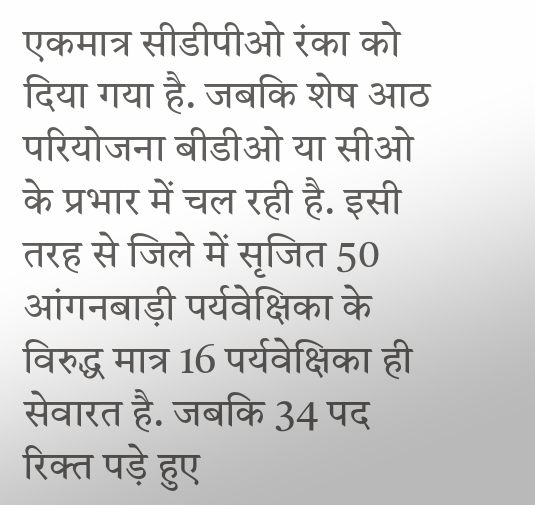एकमात्र सीडीपीओ रंका को दिया गया है. जबकि शेष आठ परियोजना बीडीओ या सीओ के प्रभार में चल रही है. इसी तरह से जिले में सृजित 50 आंगनबाड़ी पर्यवेक्षिका के विरुद्ध मात्र 16 पर्यवेक्षिका ही सेवारत है. जबकि 34 पद रिक्त पड़े हुए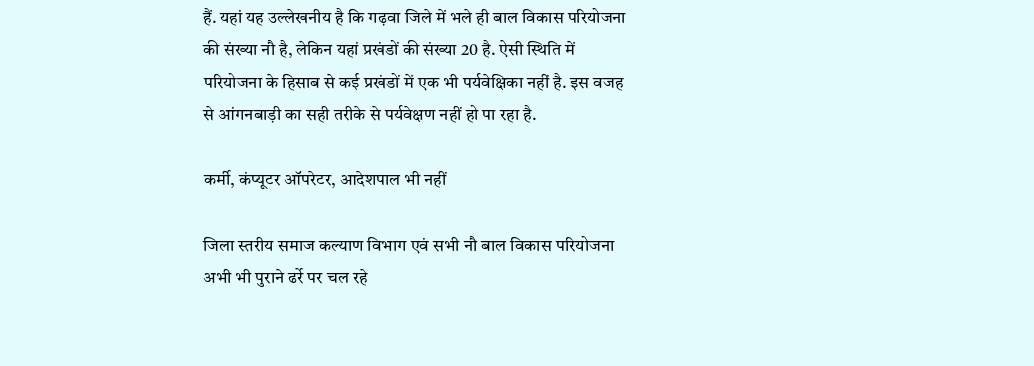हैं. यहां यह उल्लेखनीय है कि गढ़वा जिले में भले ही बाल विकास परियोजना की संख्या नौ है, लेकिन यहां प्रखंडों की संख्या 20 है. ऐसी स्थिति में परियोजना के हिसाब से कई प्रखंडों में एक भी पर्यवेक्षिका नहीं है. इस वजह से आंगनबाड़ी का सही तरीके से पर्यवेक्षण नहीं हो पा रहा है.

कर्मी, कंप्यूटर ऑपरेटर, आदेशपाल भी नहीं

जिला स्तरीय समाज कल्याण विभाग एवं सभी नौ बाल विकास परियोजना अभी भी पुराने ढर्रे पर चल रहे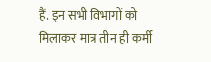हैं. इन सभी विभागों को मिलाकर मात्र तीन ही कर्मी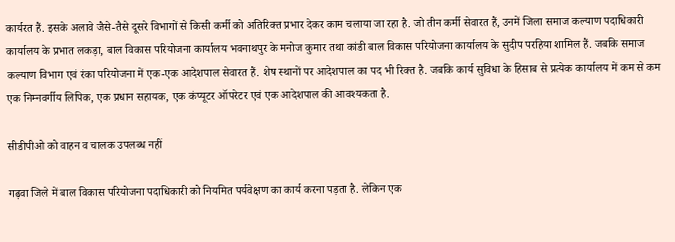कार्यरत हैं. इसके अलावे जैसे-तैसे दूसरे विभागों से किसी कर्मी को अतिरिक्त प्रभार देकर काम चलाया जा रहा है. जो तीन कर्मी सेवारत हैं, उनमें जिला समाज कल्याण पदाधिकारी कार्यालय के प्रभात लकड़ा, बाल विकास परियोजना कार्यालय भवनाथपुर के मनोज कुमार तथा कांडी बाल विकास परियोजना कार्यालय के सुदीप परहिया शामिल हैं. जबकि समाज कल्याण विभाग एवं रंका परियोजना में एक-एक आदेशपाल सेवारत हैं. शेष स्थानों पर आदेशपाल का पद भी रिक्त है. जबकि कार्य सुविधा के हिसाब से प्रत्येक कार्यालय में कम से कम एक निम्नवर्गीय लिपिक, एक प्रधान सहायक, एक कंप्यूटर ऑपरेटर एवं एक आदेशपाल की आवश्यकता है.

सीडीपीओ को वाहन व चालक उपलब्ध नहीं

गढ़वा जिले में बाल विकास परियोजना पदाधिकारी को नियमित पर्यवेक्षण का कार्य करना पड़ता है. लेकिन एक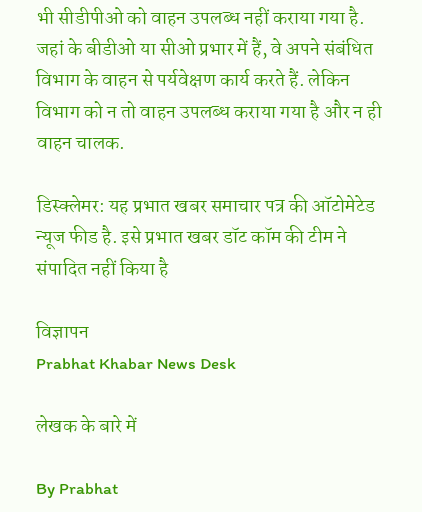भी सीडीपीओ को वाहन उपलब्ध नहीं कराया गया है. जहां के बीडीओ या सीओ प्रभार में हैं, वे अपने संबंधित विभाग के वाहन से पर्यवेक्षण कार्य करते हैं. लेकिन विभाग को न तो वाहन उपलब्ध कराया गया है और न ही वाहन चालक.

डिस्क्लेमर: यह प्रभात खबर समाचार पत्र की ऑटोमेटेड न्यूज फीड है. इसे प्रभात खबर डॉट कॉम की टीम ने संपादित नहीं किया है

विज्ञापन
Prabhat Khabar News Desk

लेखक के बारे में

By Prabhat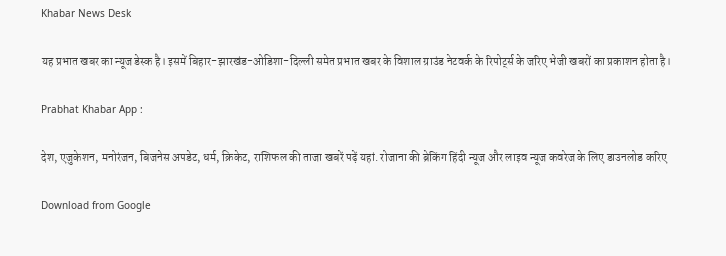Khabar News Desk

यह प्रभात खबर का न्यूज डेस्क है। इसमें बिहार-झारखंड-ओडिशा-दिल्‍ली समेत प्रभात खबर के विशाल ग्राउंड नेटवर्क के रिपोर्ट्स के जरिए भेजी खबरों का प्रकाशन होता है।

Prabhat Khabar App :

देश, एजुकेशन, मनोरंजन, बिजनेस अपडेट, धर्म, क्रिकेट, राशिफल की ताजा खबरें पढ़ें यहां. रोजाना की ब्रेकिंग हिंदी न्यूज और लाइव न्यूज कवरेज के लिए डाउनलोड करिए

Download from Google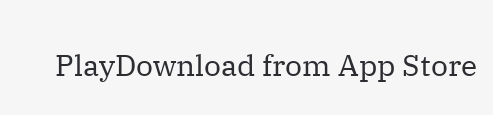PlayDownload from App Store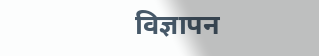विज्ञापन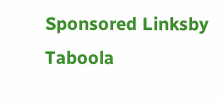Sponsored Linksby Taboola